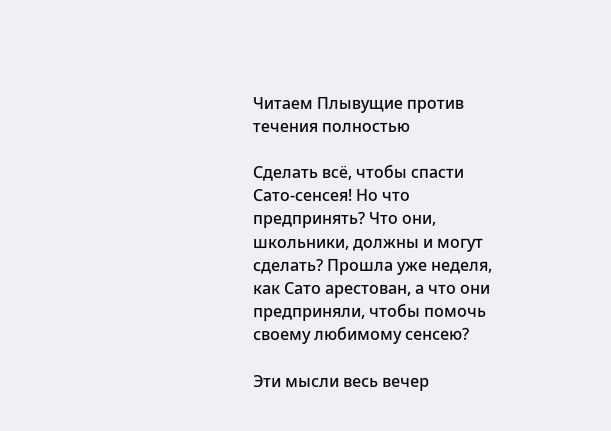Читаем Плывущие против течения полностью

Сделать всё, чтобы спасти Сато-сенсея! Но что предпринять? Что они, школьники, должны и могут сделать? Прошла уже неделя, как Сато арестован, а что они предприняли, чтобы помочь своему любимому сенсею?

Эти мысли весь вечер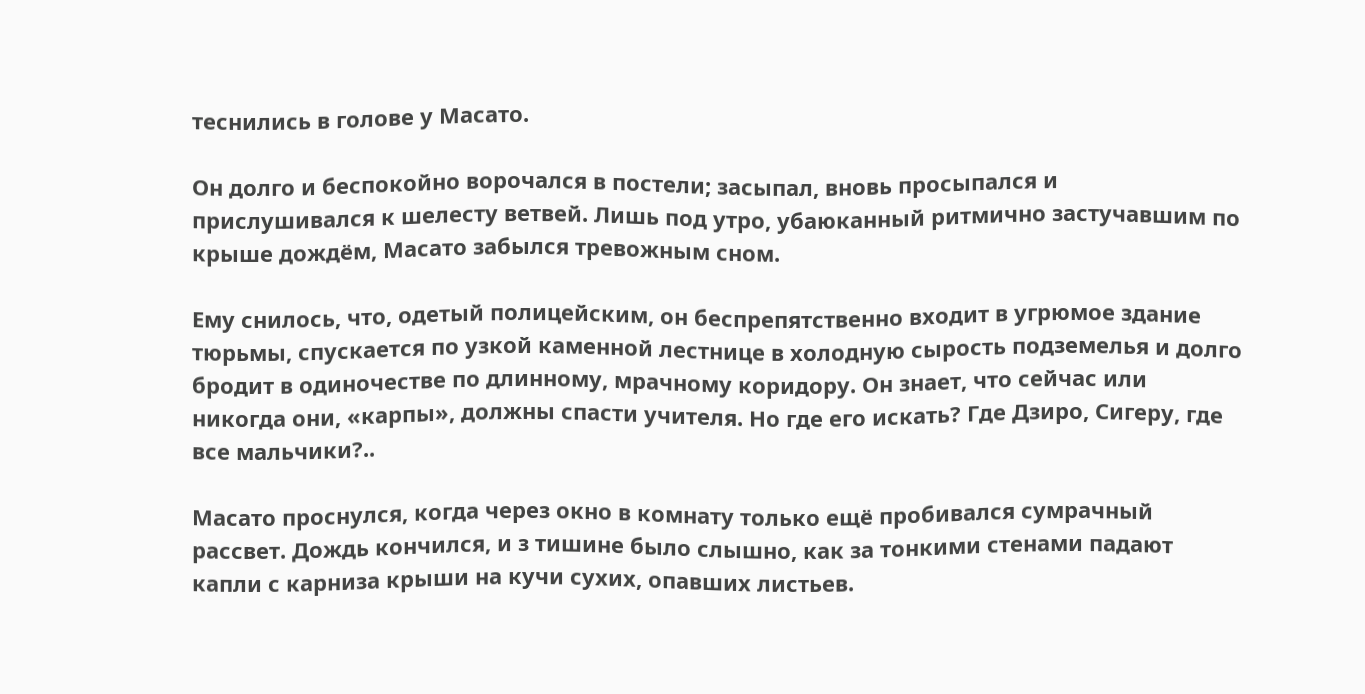теснились в голове у Масато.

Он долго и беспокойно ворочался в постели; засыпал, вновь просыпался и прислушивался к шелесту ветвей. Лишь под утро, убаюканный ритмично застучавшим по крыше дождём, Масато забылся тревожным сном.

Ему снилось, что, одетый полицейским, он беспрепятственно входит в угрюмое здание тюрьмы, спускается по узкой каменной лестнице в холодную сырость подземелья и долго бродит в одиночестве по длинному, мрачному коридору. Он знает, что сейчас или никогда они, «карпы», должны спасти учителя. Но где его искать? Где Дзиро, Сигеру, где все мальчики?..

Масато проснулся, когда через окно в комнату только ещё пробивался сумрачный рассвет. Дождь кончился, и з тишине было слышно, как за тонкими стенами падают капли с карниза крыши на кучи сухих, опавших листьев.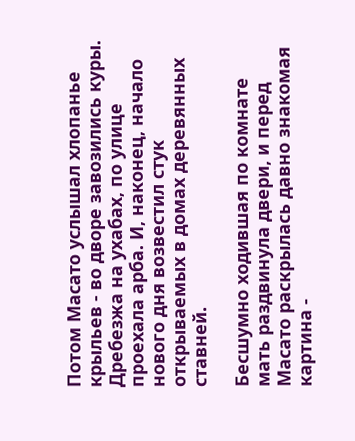Потом Масато услышал хлопанье крыльев - во дворе завозились куры. Дребезжа на ухабах, по улице проехала арба. И, наконец, начало нового дня возвестил стук открываемых в домах деревянных ставней.

Бесшумно ходившая по комнате мать раздвинула двери, и перед Масато раскрылась давно знакомая картина -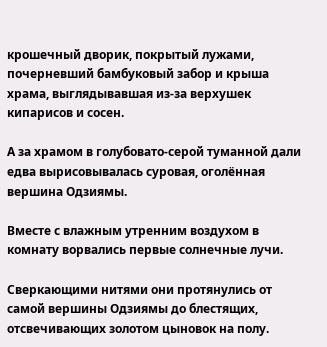крошечный дворик, покрытый лужами, почерневший бамбуковый забор и крыша храма, выглядывавшая из-за верхушек кипарисов и сосен.

А за храмом в голубовато-серой туманной дали едва вырисовывалась суровая, оголённая вершина Одзиямы.

Вместе с влажным утренним воздухом в комнату ворвались первые солнечные лучи.

Сверкающими нитями они протянулись от самой вершины Одзиямы до блестящих, отсвечивающих золотом цыновок на полу.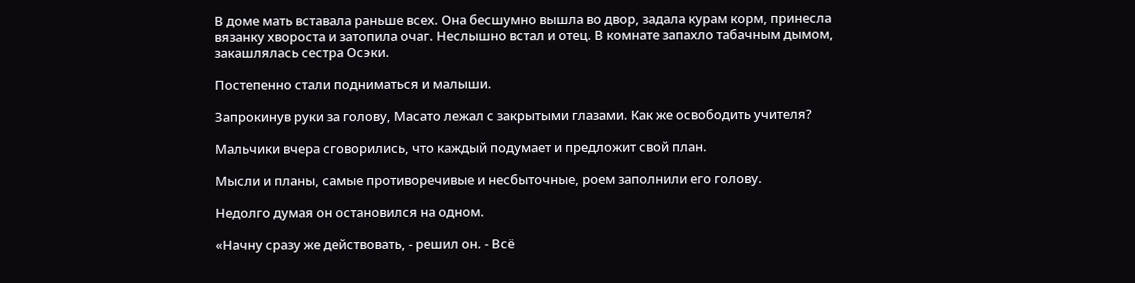В доме мать вставала раньше всех. Она бесшумно вышла во двор, задала курам корм, принесла вязанку хвороста и затопила очаг. Неслышно встал и отец. В комнате запахло табачным дымом, закашлялась сестра Осэки.

Постепенно стали подниматься и малыши.

Запрокинув руки за голову, Масато лежал с закрытыми глазами. Как же освободить учителя?

Мальчики вчера сговорились, что каждый подумает и предложит свой план.

Мысли и планы, самые противоречивые и несбыточные, роем заполнили его голову.

Недолго думая он остановился на одном.

«Начну сразу же действовать, - решил он. - Всё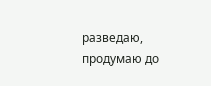разведаю, продумаю до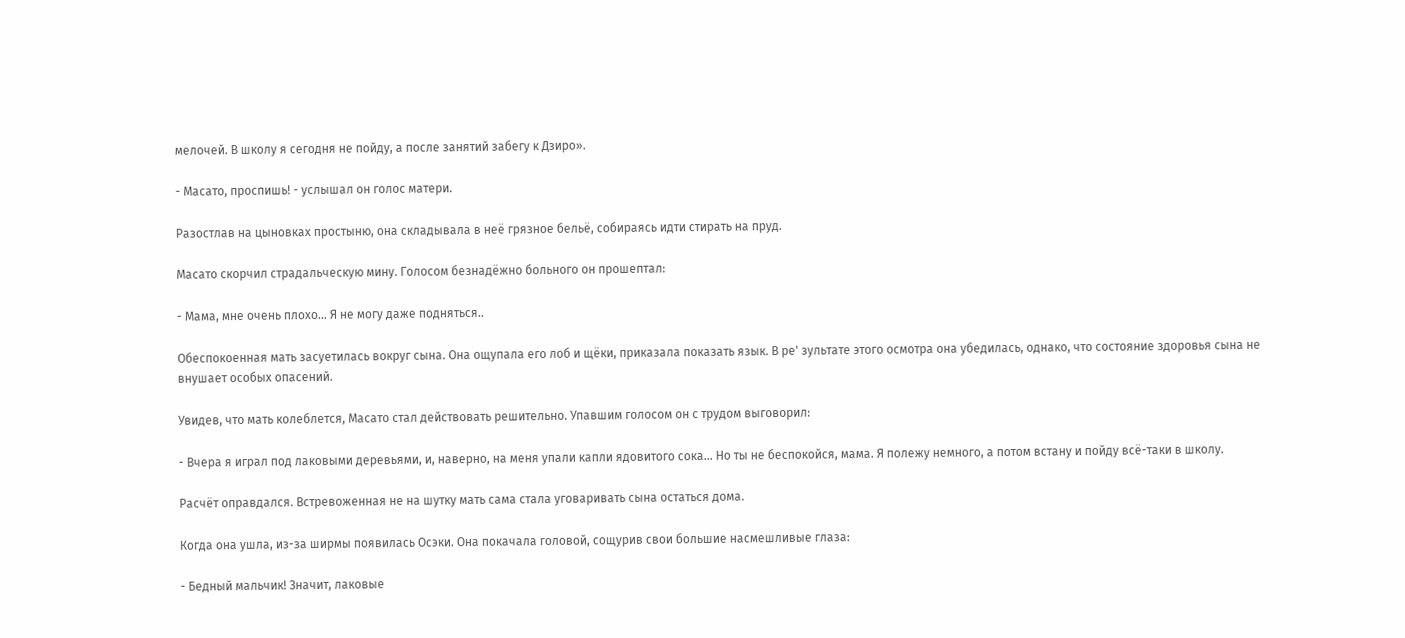мелочей. В школу я сегодня не пойду, а после занятий забегу к Дзиро».

- Масато, проспишь! - услышал он голос матери.

Разостлав на цыновках простыню, она складывала в неё грязное бельё, собираясь идти стирать на пруд.

Масато скорчил страдальческую мину. Голосом безнадёжно больного он прошептал:

- Мама, мне очень плохо… Я не могу даже подняться..

Обеспокоенная мать засуетилась вокруг сына. Она ощупала его лоб и щёки, приказала показать язык. В ре' зультате этого осмотра она убедилась, однако, что состояние здоровья сына не внушает особых опасений.

Увидев, что мать колеблется, Масато стал действовать решительно. Упавшим голосом он с трудом выговорил:

- Вчера я играл под лаковыми деревьями, и, наверно, на меня упали капли ядовитого сока… Но ты не беспокойся, мама. Я полежу немного, а потом встану и пойду всё-таки в школу.

Расчёт оправдался. Встревоженная не на шутку мать сама стала уговаривать сына остаться дома.

Когда она ушла, из-за ширмы появилась Осэки. Она покачала головой, сощурив свои большие насмешливые глаза:

- Бедный мальчик! Значит, лаковые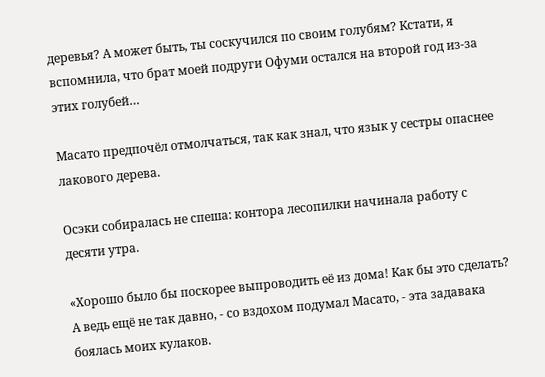деревья? А может быть, ты соскучился по своим голубям? Кстати, я вспомнила, что брат моей подруги Офуми остался на второй год из-за этих голубей…

Масато предпочёл отмолчаться, так как знал, что язык у сестры опаснее лакового дерева.

Осэки собиралась не спеша: контора лесопилки начинала работу с десяти утра.

«Хорошо было бы поскорее выпроводить её из дома! Как бы это сделать? А ведь ещё не так давно, - со вздохом подумал Масато, - эта задавака боялась моих кулаков.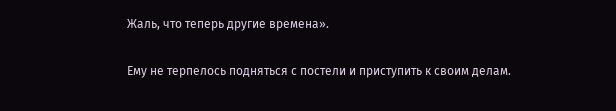Жаль, что теперь другие времена».

Ему не терпелось подняться с постели и приступить к своим делам.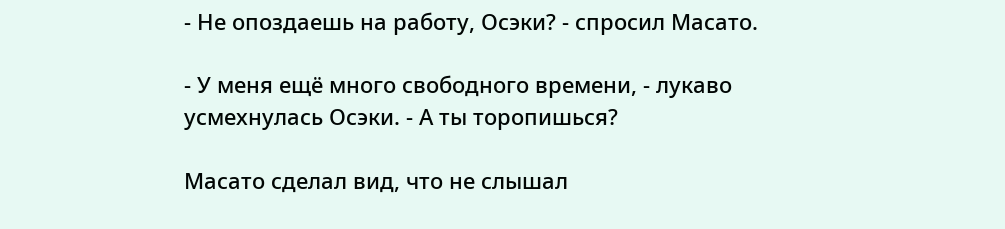- Не опоздаешь на работу, Осэки? - спросил Масато.

- У меня ещё много свободного времени, - лукаво усмехнулась Осэки. - А ты торопишься?

Масато сделал вид, что не слышал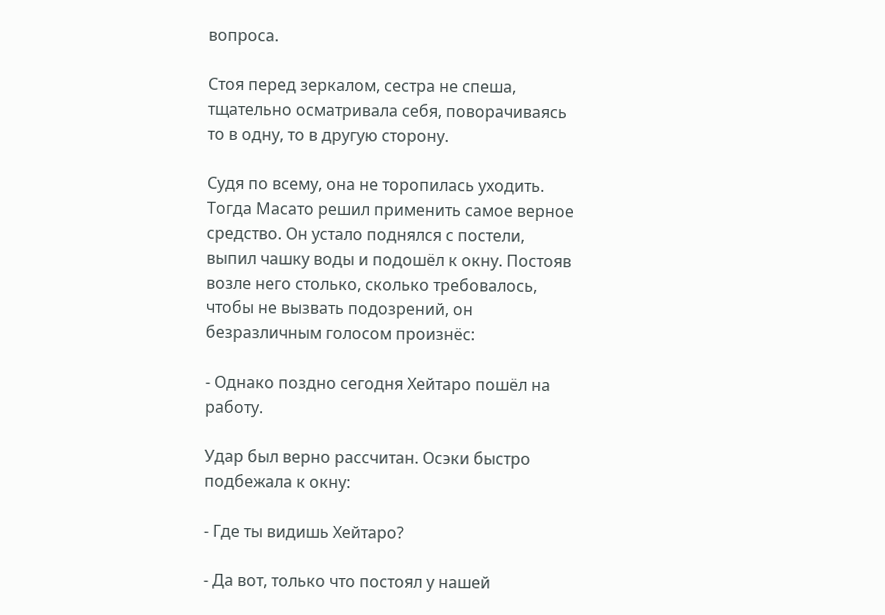вопроса.

Стоя перед зеркалом, сестра не спеша, тщательно осматривала себя, поворачиваясь то в одну, то в другую сторону.

Судя по всему, она не торопилась уходить. Тогда Масато решил применить самое верное средство. Он устало поднялся с постели, выпил чашку воды и подошёл к окну. Постояв возле него столько, сколько требовалось, чтобы не вызвать подозрений, он безразличным голосом произнёс:

- Однако поздно сегодня Хейтаро пошёл на работу.

Удар был верно рассчитан. Осэки быстро подбежала к окну:

- Где ты видишь Хейтаро?

- Да вот, только что постоял у нашей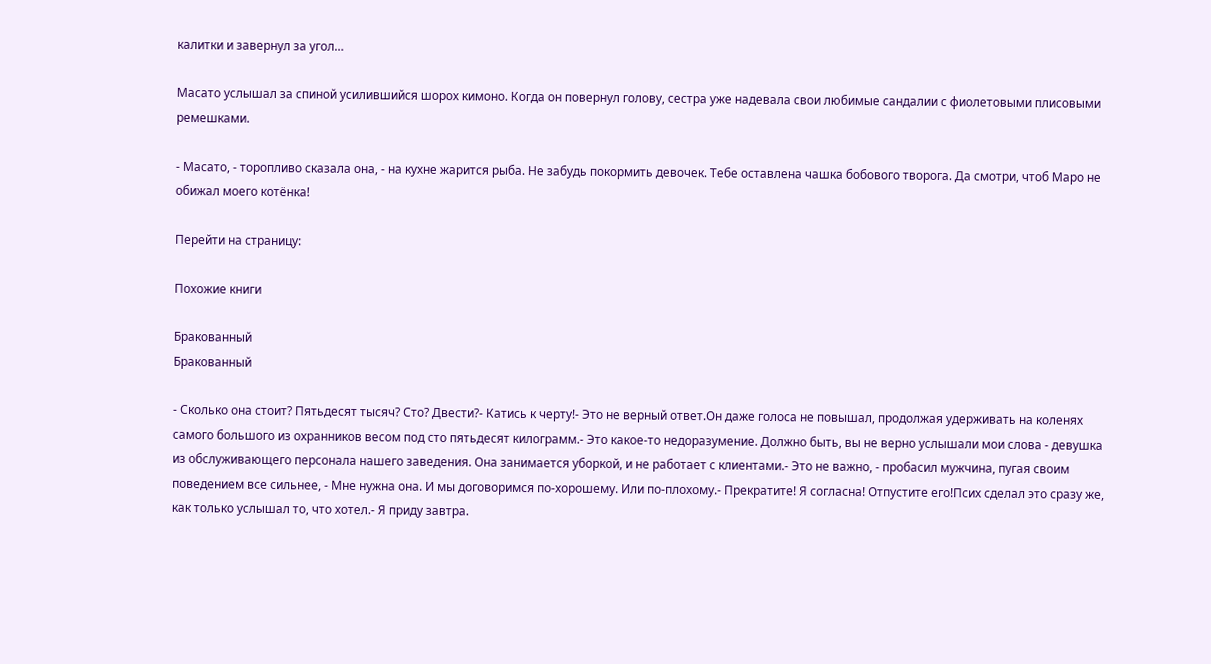калитки и завернул за угол…

Масато услышал за спиной усилившийся шорох кимоно. Когда он повернул голову, сестра уже надевала свои любимые сандалии с фиолетовыми плисовыми ремешками.

- Масато, - торопливо сказала она, - на кухне жарится рыба. Не забудь покормить девочек. Тебе оставлена чашка бобового творога. Да смотри, чтоб Маро не обижал моего котёнка!

Перейти на страницу:

Похожие книги

Бракованный
Бракованный

- Сколько она стоит? Пятьдесят тысяч? Сто? Двести?- Катись к черту!- Это не верный ответ.Он даже голоса не повышал, продолжая удерживать на коленях самого большого из охранников весом под сто пятьдесят килограмм.- Это какое-то недоразумение. Должно быть, вы не верно услышали мои слова - девушка из обслуживающего персонала нашего заведения. Она занимается уборкой, и не работает с клиентами.- Это не важно, - пробасил мужчина, пугая своим поведением все сильнее, - Мне нужна она. И мы договоримся по-хорошему. Или по-плохому.- Прекратите! Я согласна! Отпустите его!Псих сделал это сразу же, как только услышал то, что хотел.- Я приду завтра.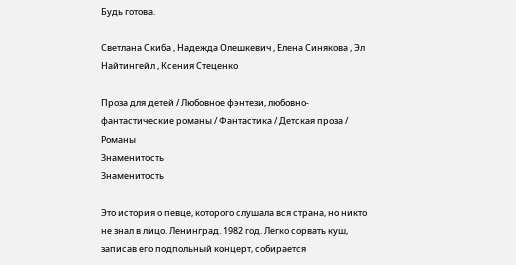Будь готова.

Светлана Скиба , Надежда Олешкевич , Елена Синякова , Эл Найтингейл , Ксения Стеценко

Проза для детей / Любовное фэнтези, любовно-фантастические романы / Фантастика / Детская проза / Романы
Знаменитость
Знаменитость

Это история о певце, которого слушала вся страна, но никто не знал в лицо. Ленинград. 1982 год. Легко сорвать куш, записав его подпольный концерт, собирается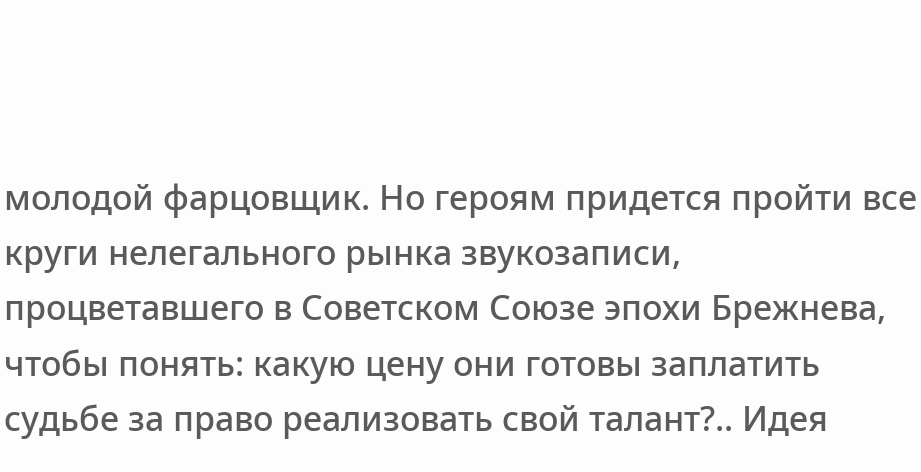молодой фарцовщик. Но героям придется пройти все круги нелегального рынка звукозаписи, процветавшего в Советском Союзе эпохи Брежнева, чтобы понять: какую цену они готовы заплатить судьбе за право реализовать свой талант?.. Идея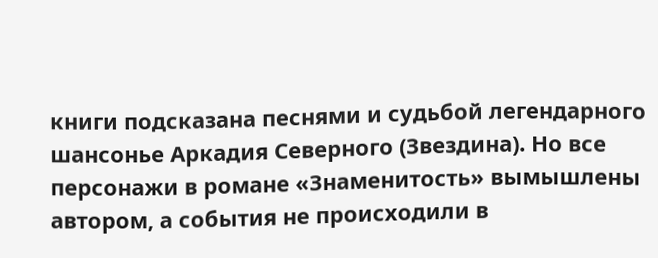книги подсказана песнями и судьбой легендарного шансонье Аркадия Северного (Звездина). Но все персонажи в романе «Знаменитость» вымышлены автором, а события не происходили в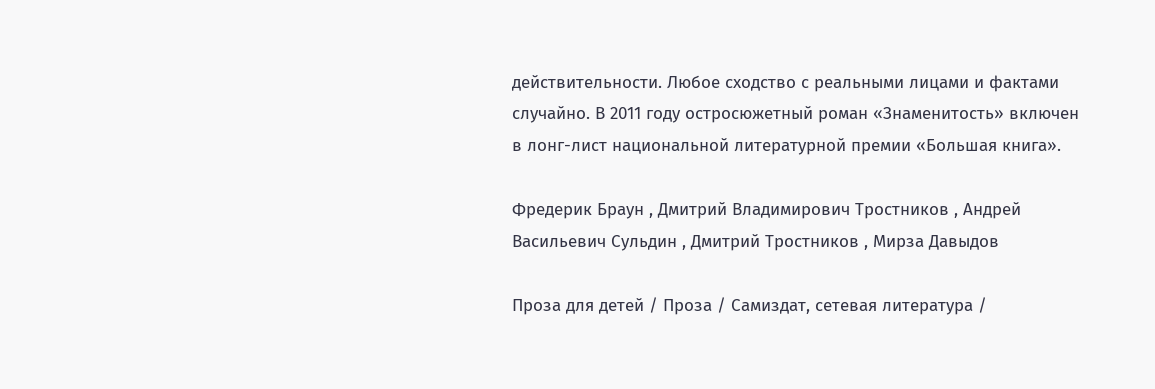действительности. Любое сходство с реальными лицами и фактами случайно. В 2011 году остросюжетный роман «Знаменитость» включен в лонг-лист национальной литературной премии «Большая книга».

Фредерик Браун , Дмитрий Владимирович Тростников , Андрей Васильевич Сульдин , Дмитрий Тростников , Мирза Давыдов

Проза для детей / Проза / Самиздат, сетевая литература /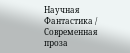Научная Фантастика / Современная проза